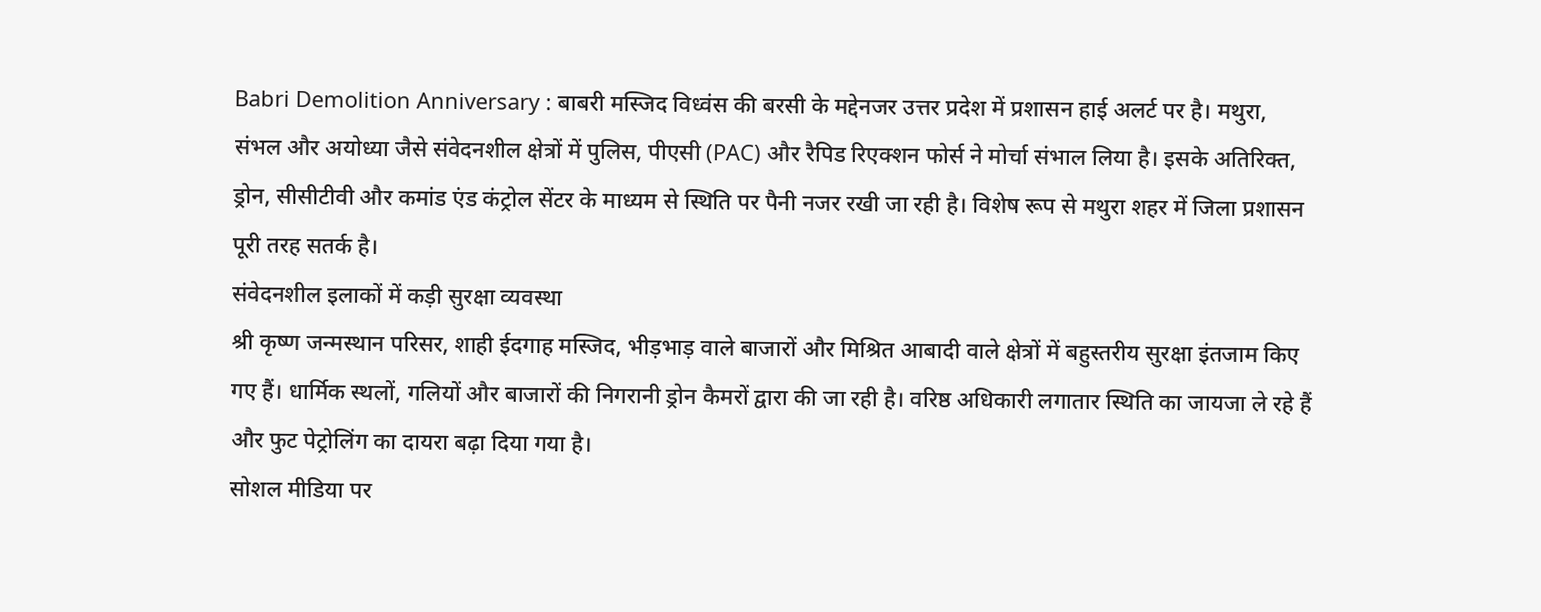Babri Demolition Anniversary : बाबरी मस्जिद विध्वंस की बरसी के मद्देनजर उत्तर प्रदेश में प्रशासन हाई अलर्ट पर है। मथुरा, संभल और अयोध्या जैसे संवेदनशील क्षेत्रों में पुलिस, पीएसी (PAC) और रैपिड रिएक्शन फोर्स ने मोर्चा संभाल लिया है। इसके अतिरिक्त, ड्रोन, सीसीटीवी और कमांड एंड कंट्रोल सेंटर के माध्यम से स्थिति पर पैनी नजर रखी जा रही है। विशेष रूप से मथुरा शहर में जिला प्रशासन पूरी तरह सतर्क है।
संवेदनशील इलाकों में कड़ी सुरक्षा व्यवस्था
श्री कृष्ण जन्मस्थान परिसर, शाही ईदगाह मस्जिद, भीड़भाड़ वाले बाजारों और मिश्रित आबादी वाले क्षेत्रों में बहुस्तरीय सुरक्षा इंतजाम किए गए हैं। धार्मिक स्थलों, गलियों और बाजारों की निगरानी ड्रोन कैमरों द्वारा की जा रही है। वरिष्ठ अधिकारी लगातार स्थिति का जायजा ले रहे हैं और फुट पेट्रोलिंग का दायरा बढ़ा दिया गया है।
सोशल मीडिया पर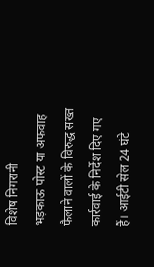विशेष निगरानी
भड़काऊ पोस्ट या अफवाह फैलाने वालों के विरुद्ध सख्त कार्रवाई के निर्देश दिए गए हैं। आईटी सेल 24 घंटे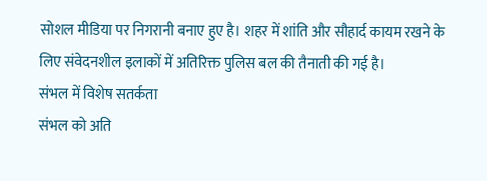सोशल मीडिया पर निगरानी बनाए हुए है। शहर में शांति और सौहार्द कायम रखने के लिए संवेदनशील इलाकों में अतिरिक्त पुलिस बल की तैनाती की गई है।
संभल में विशेष सतर्कता
संभल को अति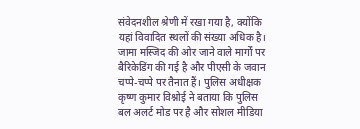संवेदनशील श्रेणी में रखा गया है, क्योंकि यहां विवादित स्थलों की संख्या अधिक है। जामा मस्जिद की ओर जाने वाले मार्गों पर बैरिकेडिंग की गई है और पीएसी के जवान चप्पे-चप्पे पर तैनात हैं। पुलिस अधीक्षक कृष्ण कुमार विश्नोई ने बताया कि पुलिस बल अलर्ट मोड पर है और सोशल मीडिया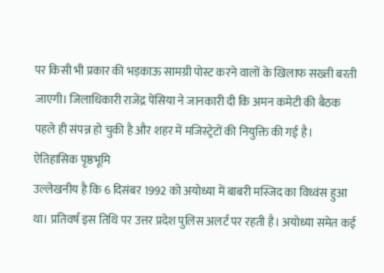पर किसी भी प्रकार की भड़काऊ सामग्री पोस्ट करने वालों के खिलाफ सख्ती बरती जाएगी। जिलाधिकारी राजेंद्र पेंसिया ने जानकारी दी कि अमन कमेटी की बैठक पहले ही संपन्न हो चुकी है और शहर में मजिस्ट्रेटों की नियुक्ति की गई है।
ऐतिहासिक पृष्ठभूमि
उल्लेखनीय है कि 6 दिसंबर 1992 को अयोध्या में बाबरी मस्जिद का विध्वंस हुआ था। प्रतिवर्ष इस तिथि पर उत्तर प्रदेश पुलिस अलर्ट पर रहती है। अयोध्या समेत कई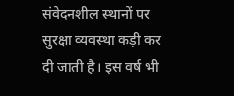संवेदनशील स्थानों पर सुरक्षा व्यवस्था कड़ी कर दी जाती है। इस वर्ष भी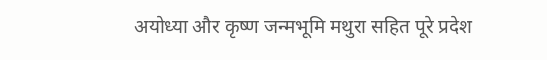अयोध्या और कृष्ण जन्मभूमि मथुरा सहित पूरे प्रदेश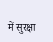में सुरक्षा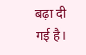बढ़ा दी गई है।